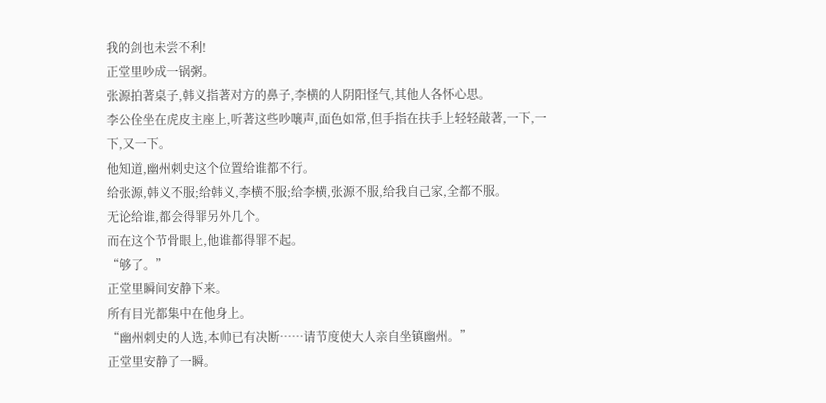我的剑也未尝不利!
正堂里吵成一锅粥。
张源拍著桌子,韩义指著对方的鼻子,李横的人阴阳怪气,其他人各怀心思。
李公佺坐在虎皮主座上,听著这些吵嚷声,面色如常,但手指在扶手上轻轻敲著,一下,一下,又一下。
他知道,幽州刺史这个位置给谁都不行。
给张源,韩义不服;给韩义,李横不服;给李横,张源不服,给我自己家,全都不服。
无论给谁,都会得罪另外几个。
而在这个节骨眼上,他谁都得罪不起。
“够了。”
正堂里瞬间安静下来。
所有目光都集中在他身上。
“幽州刺史的人选,本帅已有决断……请节度使大人亲自坐镇幽州。”
正堂里安静了一瞬。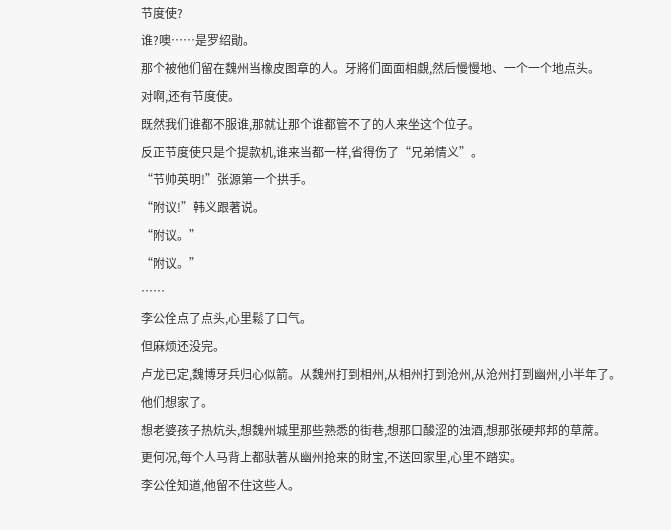节度使?
谁?噢……是罗绍勛。
那个被他们留在魏州当橡皮图章的人。牙將们面面相覷,然后慢慢地、一个一个地点头。
对啊,还有节度使。
既然我们谁都不服谁,那就让那个谁都管不了的人来坐这个位子。
反正节度使只是个提款机,谁来当都一样,省得伤了“兄弟情义”。
“节帅英明!”张源第一个拱手。
“附议!”韩义跟著说。
“附议。”
“附议。”
……
李公佺点了点头,心里鬆了口气。
但麻烦还没完。
卢龙已定,魏博牙兵归心似箭。从魏州打到相州,从相州打到沧州,从沧州打到幽州,小半年了。
他们想家了。
想老婆孩子热炕头,想魏州城里那些熟悉的街巷,想那口酸涩的浊酒,想那张硬邦邦的草蓆。
更何况,每个人马背上都驮著从幽州抢来的財宝,不送回家里,心里不踏实。
李公佺知道,他留不住这些人。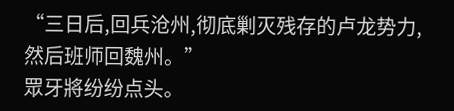“三日后,回兵沧州,彻底剿灭残存的卢龙势力,然后班师回魏州。”
眾牙將纷纷点头。